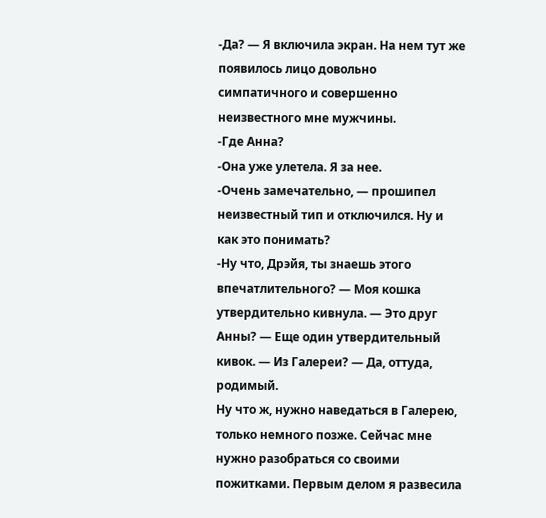-Да? — Я включила экран. На нем тут же появилось лицо довольно симпатичного и совершенно неизвестного мне мужчины.
-Где Анна?
-Она уже улетела. Я за нее.
-Очень замечательно, — прошипел неизвестный тип и отключился. Ну и как это понимать?
-Ну что, Дрэйя, ты знаешь этого впечатлительного? — Моя кошка утвердительно кивнула. — Это друг Анны? — Еще один утвердительный кивок. — Из Галереи? — Да, оттуда, родимый.
Ну что ж, нужно наведаться в Галерею, только немного позже. Сейчас мне нужно разобраться со своими пожитками. Первым делом я развесила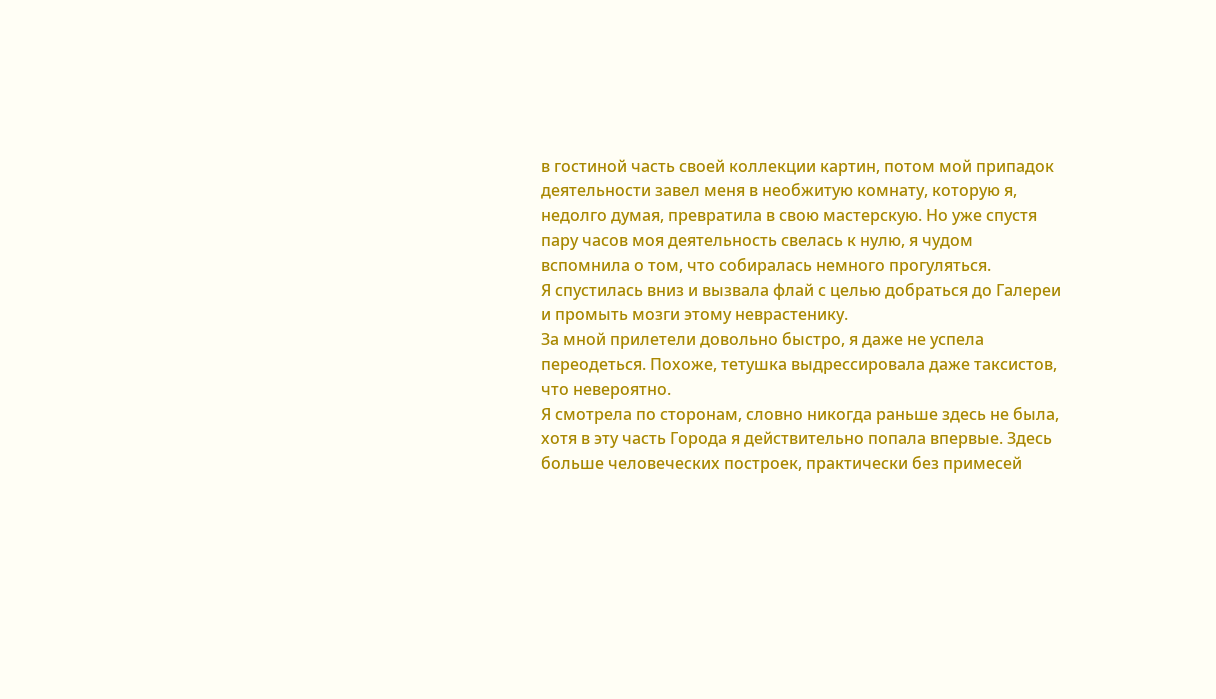в гостиной часть своей коллекции картин, потом мой припадок деятельности завел меня в необжитую комнату, которую я, недолго думая, превратила в свою мастерскую. Но уже спустя пару часов моя деятельность свелась к нулю, я чудом вспомнила о том, что собиралась немного прогуляться.
Я спустилась вниз и вызвала флай с целью добраться до Галереи и промыть мозги этому неврастенику.
За мной прилетели довольно быстро, я даже не успела переодеться. Похоже, тетушка выдрессировала даже таксистов, что невероятно.
Я смотрела по сторонам, словно никогда раньше здесь не была, хотя в эту часть Города я действительно попала впервые. Здесь больше человеческих построек, практически без примесей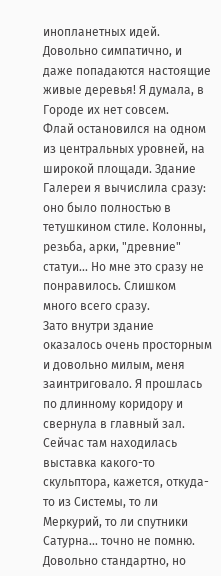инопланетных идей. Довольно симпатично, и даже попадаются настоящие живые деревья! Я думала, в Городе их нет совсем.
Флай остановился на одном из центральных уровней, на широкой площади. Здание Галереи я вычислила сразу: оно было полностью в тетушкином стиле. Колонны, резьба, арки, "древние" статуи... Но мне это сразу не понравилось. Слишком много всего сразу.
Зато внутри здание оказалось очень просторным и довольно милым, меня заинтриговало. Я прошлась по длинному коридору и свернула в главный зал. Сейчас там находилась выставка какого-то скульптора, кажется, откуда-то из Системы, то ли Меркурий, то ли спутники Сатурна... точно не помню. Довольно стандартно, но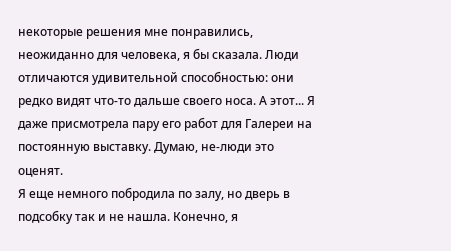некоторые решения мне понравились, неожиданно для человека, я бы сказала. Люди отличаются удивительной способностью: они редко видят что-то дальше своего носа. А этот... Я даже присмотрела пару его работ для Галереи на постоянную выставку. Думаю, не-люди это оценят.
Я еще немного побродила по залу, но дверь в подсобку так и не нашла. Конечно, я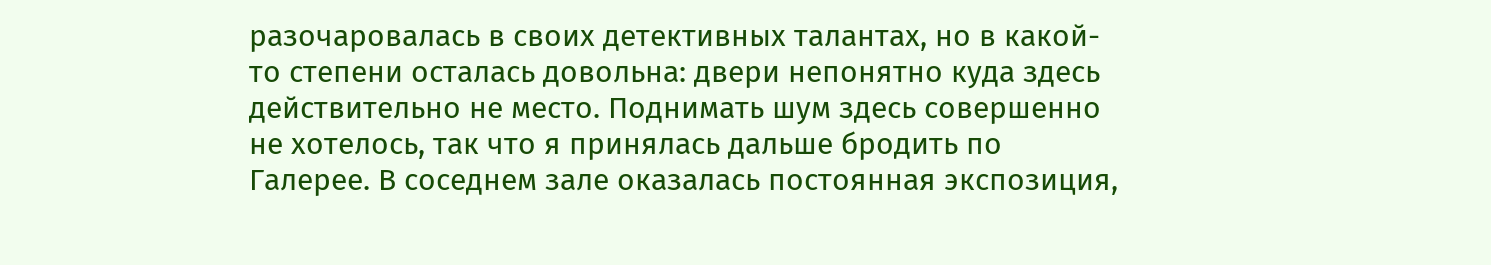разочаровалась в своих детективных талантах, но в какой-то степени осталась довольна: двери непонятно куда здесь действительно не место. Поднимать шум здесь совершенно не хотелось, так что я принялась дальше бродить по Галерее. В соседнем зале оказалась постоянная экспозиция,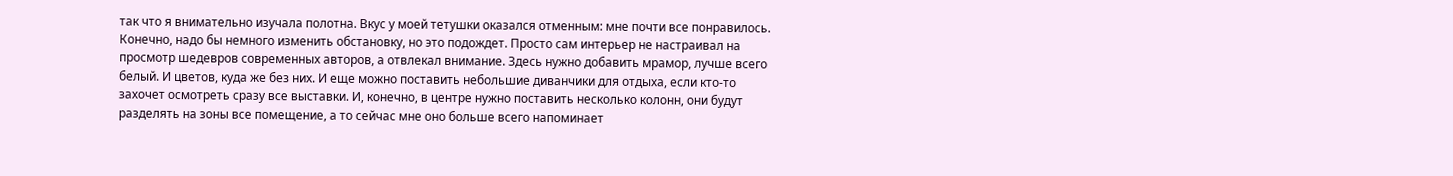так что я внимательно изучала полотна. Вкус у моей тетушки оказался отменным: мне почти все понравилось. Конечно, надо бы немного изменить обстановку, но это подождет. Просто сам интерьер не настраивал на просмотр шедевров современных авторов, а отвлекал внимание. Здесь нужно добавить мрамор, лучше всего белый. И цветов, куда же без них. И еще можно поставить небольшие диванчики для отдыха, если кто-то захочет осмотреть сразу все выставки. И, конечно, в центре нужно поставить несколько колонн, они будут разделять на зоны все помещение, а то сейчас мне оно больше всего напоминает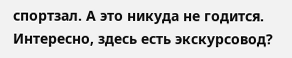спортзал. А это никуда не годится. Интересно, здесь есть экскурсовод?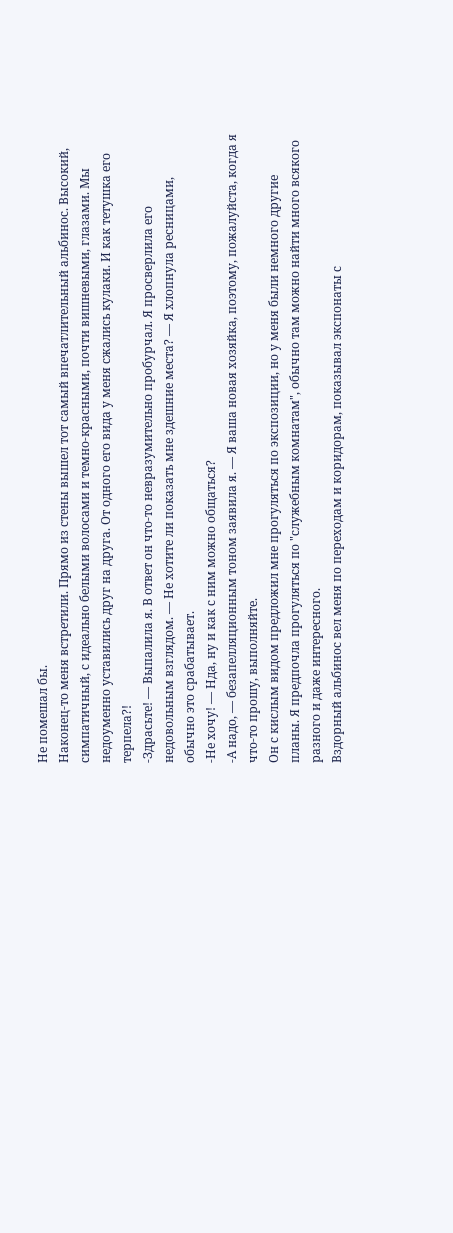Не помешал бы.
Наконец-то меня встретили. Прямо из стены вышел тот самый впечатлительный альбинос. Высокий, симпатичный, с идеально белыми волосами и темно-красными, почти вишневыми, глазами. Мы недоуменно уставились друг на друга. От одного его вида у меня сжались кулаки. И как тетушка его терпела?!
-Здрасьте! — Выпалила я. В ответ он что-то невразумительно пробурчал. Я просверлила его недовольным взглядом. — Не хотите ли показать мне здешние места? — Я хлопнула ресницами, обычно это срабатывает.
-Не хочу! — Нда, ну и как с ним можно общаться?
-А надо, — безапелляционным тоном заявила я. — Я ваша новая хозяйка, поэтому, пожалуйста, когда я что-то прошу, выполняйте.
Он с кислым видом предложил мне прогуляться по экспозиции, но у меня были немного другие планы. Я предпочла прогуляться по "служебным комнатам", обычно там можно найти много всякого разного и даже интересного.
Вздорный альбинос вел меня по переходам и коридорам, показывал экспонаты с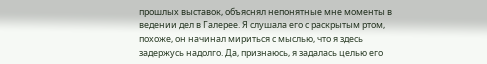прошлых выставок, объяснял непонятные мне моменты в ведении дел в Галерее. Я слушала его с раскрытым ртом, похоже, он начинал мириться с мыслью, что я здесь задержусь надолго. Да, признаюсь, я задалась целью его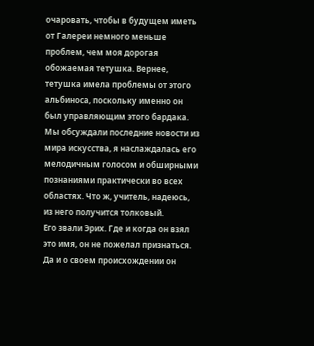очаровать, чтобы в будущем иметь от Галереи немного меньше проблем, чем моя дорогая обожаемая тетушка. Вернее, тетушка имела проблемы от этого альбиноса, поскольку именно он был управляющим этого бардака.
Мы обсуждали последние новости из мира искусства, я наслаждалась его мелодичным голосом и обширными познаниями практически во всех областях. Что ж, учитель, надеюсь, из него получится толковый.
Его звали Эрих. Где и когда он взял это имя, он не пожелал признаться. Да и о своем происхождении он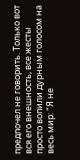предпочел не говорить. Только вот вся его внешность, все жесты просто вопили дурным голосом на весь мир: "Я не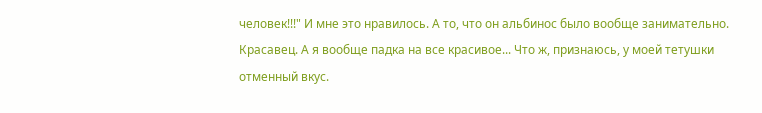человек!!!" И мне это нравилось. А то, что он альбинос было вообще занимательно. Красавец. А я вообще падка на все красивое... Что ж, признаюсь, у моей тетушки отменный вкус.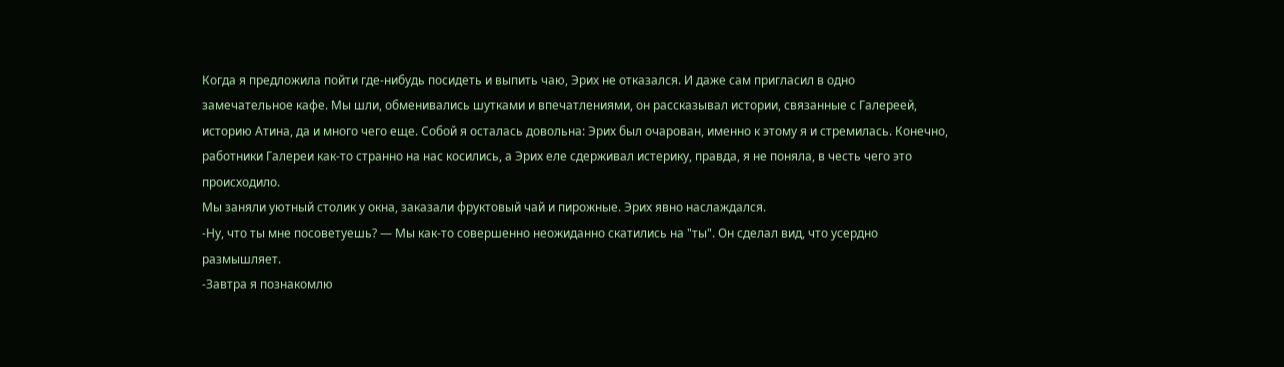Когда я предложила пойти где-нибудь посидеть и выпить чаю, Эрих не отказался. И даже сам пригласил в одно замечательное кафе. Мы шли, обменивались шутками и впечатлениями, он рассказывал истории, связанные с Галереей, историю Атина, да и много чего еще. Собой я осталась довольна: Эрих был очарован, именно к этому я и стремилась. Конечно, работники Галереи как-то странно на нас косились, а Эрих еле сдерживал истерику, правда, я не поняла, в честь чего это происходило.
Мы заняли уютный столик у окна, заказали фруктовый чай и пирожные. Эрих явно наслаждался.
-Ну, что ты мне посоветуешь? — Мы как-то совершенно неожиданно скатились на "ты". Он сделал вид, что усердно размышляет.
-Завтра я познакомлю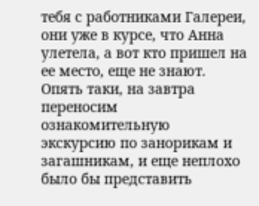тебя с работниками Галереи, они уже в курсе, что Анна улетела, а вот кто пришел на ее место, еще не знают. Опять таки, на завтра переносим ознакомительную экскурсию по занорикам и загашникам, и еще неплохо было бы представить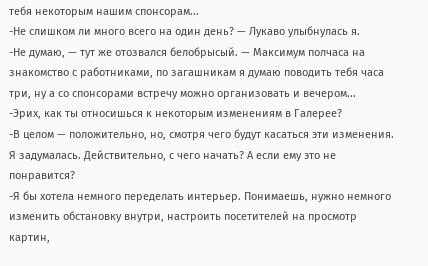тебя некоторым нашим спонсорам...
-Не слишком ли много всего на один день? — Лукаво улыбнулась я.
-Не думаю, — тут же отозвался белобрысый. — Максимум полчаса на знакомство с работниками, по загашникам я думаю поводить тебя часа три, ну а со спонсорами встречу можно организовать и вечером...
-Эрих, как ты относишься к некоторым изменениям в Галерее?
-В целом — положительно, но, смотря чего будут касаться эти изменения.
Я задумалась. Действительно, с чего начать? А если ему это не понравится?
-Я бы хотела немного переделать интерьер. Понимаешь, нужно немного изменить обстановку внутри, настроить посетителей на просмотр картин,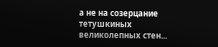а не на созерцание тетушкиных великолепных стен...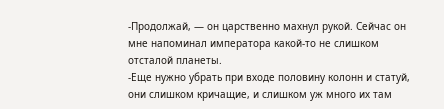-Продолжай, — он царственно махнул рукой. Сейчас он мне напоминал императора какой-то не слишком отсталой планеты.
-Еще нужно убрать при входе половину колонн и статуй, они слишком кричащие, и слишком уж много их там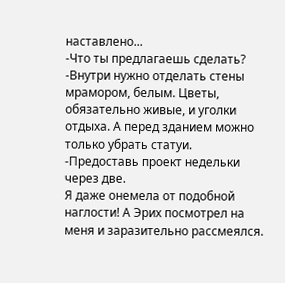наставлено...
-Что ты предлагаешь сделать?
-Внутри нужно отделать стены мрамором, белым. Цветы, обязательно живые, и уголки отдыха. А перед зданием можно только убрать статуи.
-Предоставь проект недельки через две.
Я даже онемела от подобной наглости! А Эрих посмотрел на меня и заразительно рассмеялся.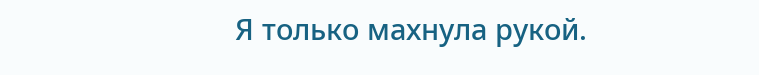Я только махнула рукой.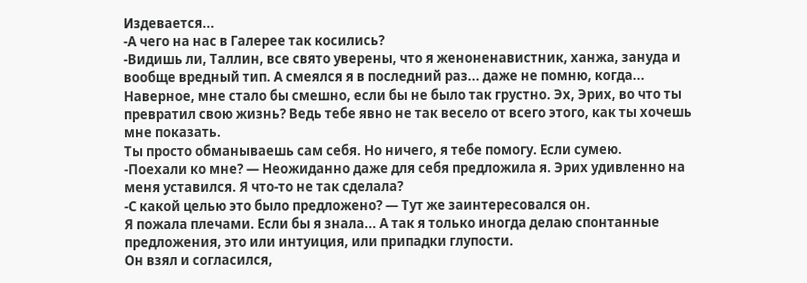Издевается...
-А чего на нас в Галерее так косились?
-Видишь ли, Таллин, все свято уверены, что я женоненавистник, ханжа, зануда и вообще вредный тип. А смеялся я в последний раз... даже не помню, когда...
Наверное, мне стало бы смешно, если бы не было так грустно. Эх, Эрих, во что ты превратил свою жизнь? Ведь тебе явно не так весело от всего этого, как ты хочешь мне показать.
Ты просто обманываешь сам себя. Но ничего, я тебе помогу. Если сумею.
-Поехали ко мне? — Неожиданно даже для себя предложила я. Эрих удивленно на меня уставился. Я что-то не так сделала?
-С какой целью это было предложено? — Тут же заинтересовался он.
Я пожала плечами. Если бы я знала... А так я только иногда делаю спонтанные предложения, это или интуиция, или припадки глупости.
Он взял и согласился,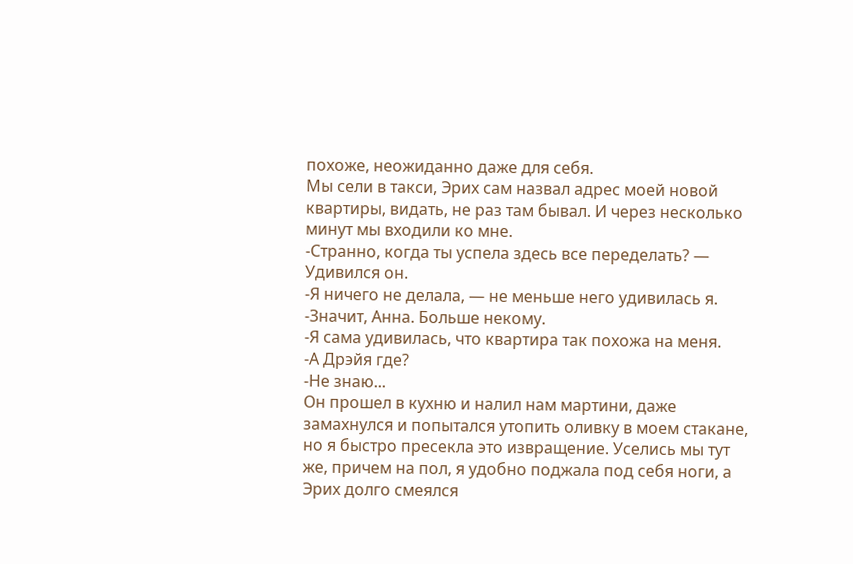похоже, неожиданно даже для себя.
Мы сели в такси, Эрих сам назвал адрес моей новой квартиры, видать, не раз там бывал. И через несколько минут мы входили ко мне.
-Странно, когда ты успела здесь все переделать? — Удивился он.
-Я ничего не делала, — не меньше него удивилась я.
-Значит, Анна. Больше некому.
-Я сама удивилась, что квартира так похожа на меня.
-А Дрэйя где?
-Не знаю...
Он прошел в кухню и налил нам мартини, даже замахнулся и попытался утопить оливку в моем стакане, но я быстро пресекла это извращение. Уселись мы тут же, причем на пол, я удобно поджала под себя ноги, а Эрих долго смеялся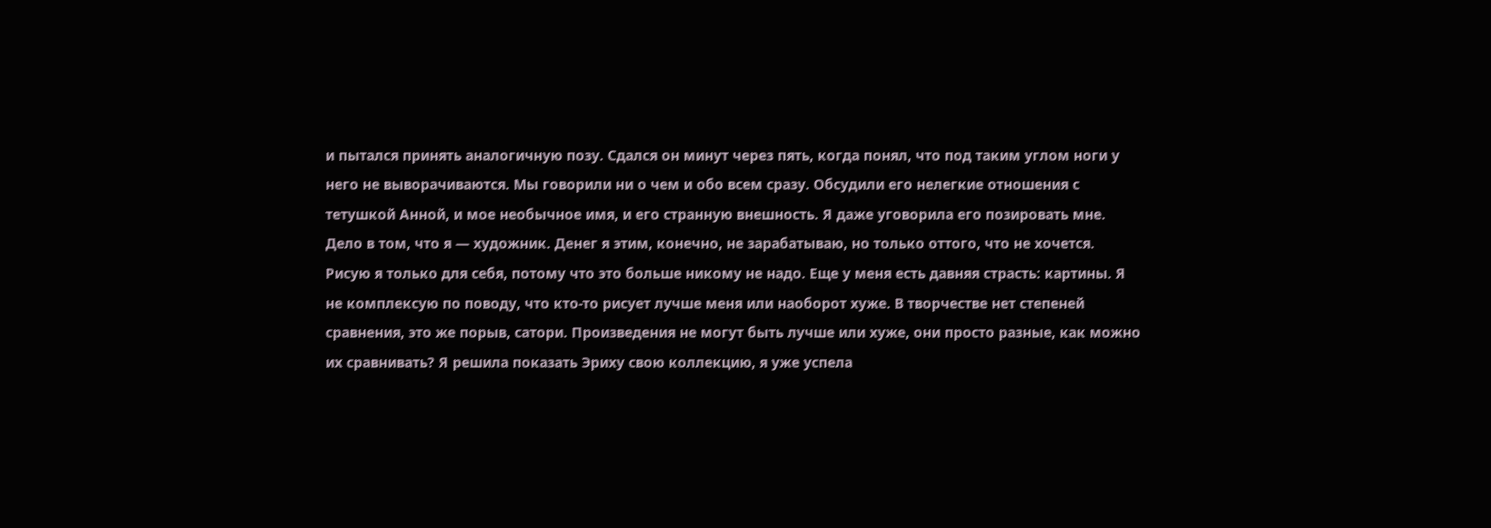и пытался принять аналогичную позу. Сдался он минут через пять, когда понял, что под таким углом ноги у него не выворачиваются. Мы говорили ни о чем и обо всем сразу. Обсудили его нелегкие отношения с тетушкой Анной, и мое необычное имя, и его странную внешность. Я даже уговорила его позировать мне. Дело в том, что я — художник. Денег я этим, конечно, не зарабатываю, но только оттого, что не хочется. Рисую я только для себя, потому что это больше никому не надо. Еще у меня есть давняя страсть: картины. Я не комплексую по поводу, что кто-то рисует лучше меня или наоборот хуже. В творчестве нет степеней сравнения, это же порыв, сатори. Произведения не могут быть лучше или хуже, они просто разные, как можно их сравнивать? Я решила показать Эриху свою коллекцию, я уже успела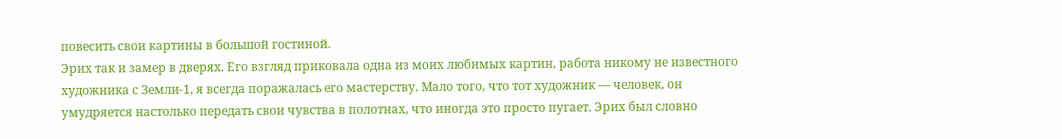повесить свои картины в большой гостиной.
Эрих так и замер в дверях. Его взгляд приковала одна из моих любимых картин, работа никому не известного художника с Земли-1, я всегда поражалась его мастерству. Мало того, что тот художник — человек, он умудряется настолько передать свои чувства в полотнах, что иногда это просто пугает. Эрих был словно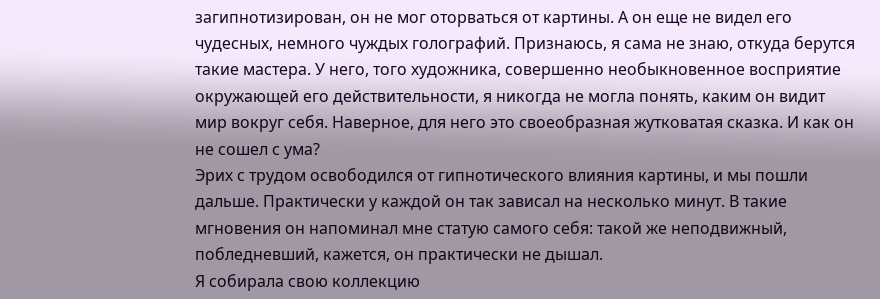загипнотизирован, он не мог оторваться от картины. А он еще не видел его чудесных, немного чуждых голографий. Признаюсь, я сама не знаю, откуда берутся такие мастера. У него, того художника, совершенно необыкновенное восприятие окружающей его действительности, я никогда не могла понять, каким он видит мир вокруг себя. Наверное, для него это своеобразная жутковатая сказка. И как он не сошел с ума?
Эрих с трудом освободился от гипнотического влияния картины, и мы пошли дальше. Практически у каждой он так зависал на несколько минут. В такие мгновения он напоминал мне статую самого себя: такой же неподвижный, побледневший, кажется, он практически не дышал.
Я собирала свою коллекцию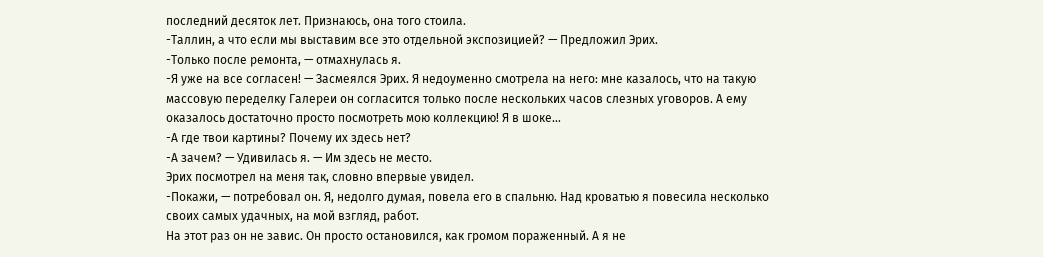последний десяток лет. Признаюсь, она того стоила.
-Таллин, а что если мы выставим все это отдельной экспозицией? — Предложил Эрих.
-Только после ремонта, — отмахнулась я.
-Я уже на все согласен! — Засмеялся Эрих. Я недоуменно смотрела на него: мне казалось, что на такую массовую переделку Галереи он согласится только после нескольких часов слезных уговоров. А ему оказалось достаточно просто посмотреть мою коллекцию! Я в шоке...
-А где твои картины? Почему их здесь нет?
-А зачем? — Удивилась я. — Им здесь не место.
Эрих посмотрел на меня так, словно впервые увидел.
-Покажи, — потребовал он. Я, недолго думая, повела его в спальню. Над кроватью я повесила несколько своих самых удачных, на мой взгляд, работ.
На этот раз он не завис. Он просто остановился, как громом пораженный. А я не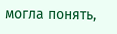могла понять,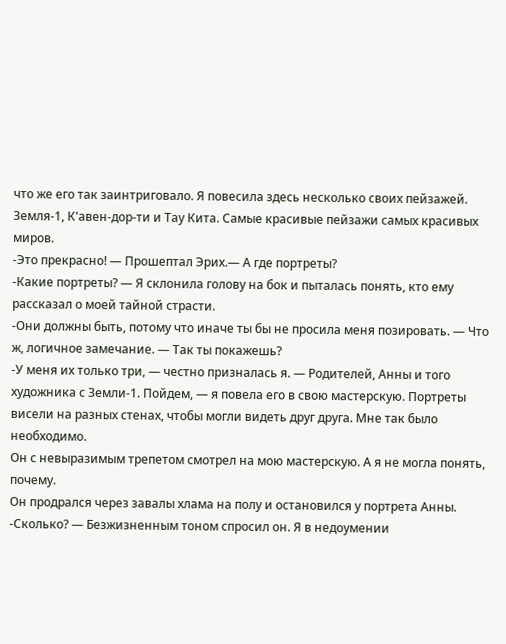что же его так заинтриговало. Я повесила здесь несколько своих пейзажей. Земля-1, К'авен-дор-ти и Тау Кита. Самые красивые пейзажи самых красивых миров.
-Это прекрасно! — Прошептал Эрих.— А где портреты?
-Какие портреты? — Я склонила голову на бок и пыталась понять, кто ему рассказал о моей тайной страсти.
-Они должны быть, потому что иначе ты бы не просила меня позировать. — Что ж, логичное замечание. — Так ты покажешь?
-У меня их только три, — честно призналась я. — Родителей, Анны и того художника с Земли-1. Пойдем, — я повела его в свою мастерскую. Портреты висели на разных стенах, чтобы могли видеть друг друга. Мне так было необходимо.
Он с невыразимым трепетом смотрел на мою мастерскую. А я не могла понять, почему.
Он продрался через завалы хлама на полу и остановился у портрета Анны.
-Сколько? — Безжизненным тоном спросил он. Я в недоумении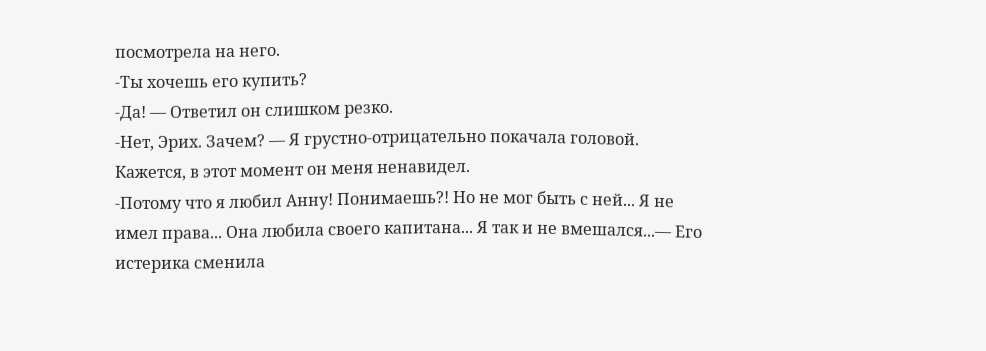посмотрела на него.
-Ты хочешь его купить?
-Да! — Ответил он слишком резко.
-Нет, Эрих. Зачем? — Я грустно-отрицательно покачала головой. Кажется, в этот момент он меня ненавидел.
-Потому что я любил Анну! Понимаешь?! Но не мог быть с ней... Я не имел права... Она любила своего капитана... Я так и не вмешался...— Его истерика сменила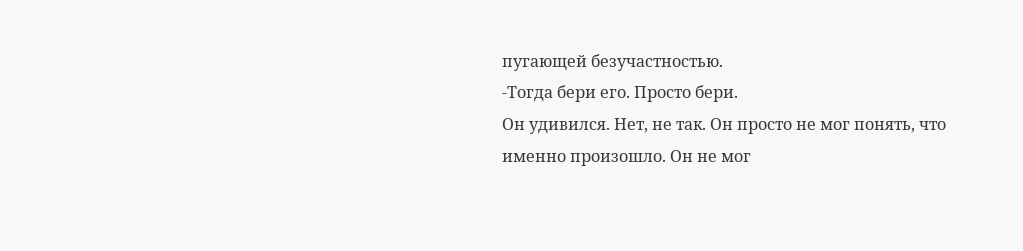пугающей безучастностью.
-Тогда бери его. Просто бери.
Он удивился. Нет, не так. Он просто не мог понять, что именно произошло. Он не мог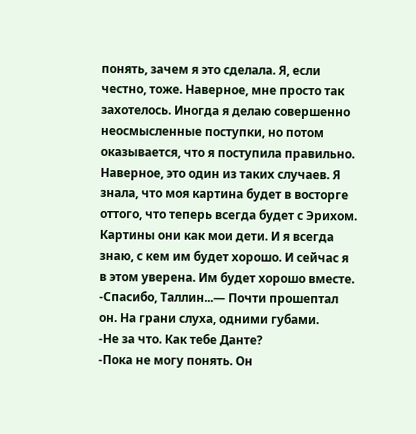понять, зачем я это сделала. Я, если честно, тоже. Наверное, мне просто так захотелось. Иногда я делаю совершенно неосмысленные поступки, но потом оказывается, что я поступила правильно. Наверное, это один из таких случаев. Я знала, что моя картина будет в восторге оттого, что теперь всегда будет с Эрихом.
Картины они как мои дети. И я всегда знаю, с кем им будет хорошо. И сейчас я в этом уверена. Им будет хорошо вместе.
-Спасибо, Таллин...— Почти прошептал он. На грани слуха, одними губами.
-Не за что. Как тебе Данте?
-Пока не могу понять. Он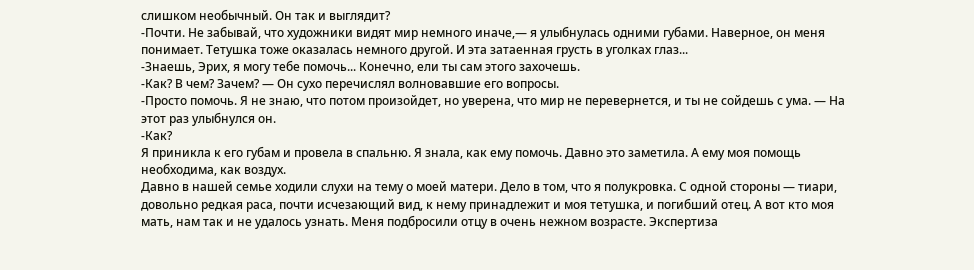слишком необычный. Он так и выглядит?
-Почти. Не забывай, что художники видят мир немного иначе,— я улыбнулась одними губами. Наверное, он меня понимает. Тетушка тоже оказалась немного другой. И эта затаенная грусть в уголках глаз...
-Знаешь, Эрих, я могу тебе помочь... Конечно, ели ты сам этого захочешь.
-Как? В чем? Зачем? — Он сухо перечислял волновавшие его вопросы.
-Просто помочь. Я не знаю, что потом произойдет, но уверена, что мир не перевернется, и ты не сойдешь с ума. — На этот раз улыбнулся он.
-Как?
Я приникла к его губам и провела в спальню. Я знала, как ему помочь. Давно это заметила. А ему моя помощь необходима, как воздух.
Давно в нашей семье ходили слухи на тему о моей матери. Дело в том, что я полукровка. С одной стороны — тиари, довольно редкая раса, почти исчезающий вид, к нему принадлежит и моя тетушка, и погибший отец. А вот кто моя мать, нам так и не удалось узнать. Меня подбросили отцу в очень нежном возрасте. Экспертиза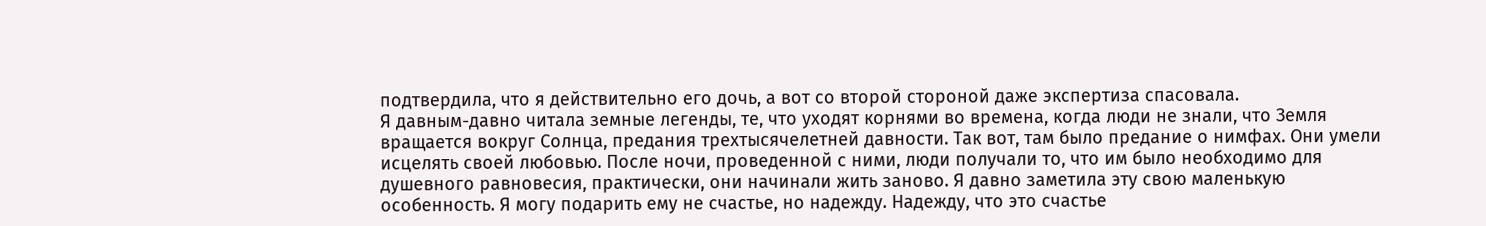подтвердила, что я действительно его дочь, а вот со второй стороной даже экспертиза спасовала.
Я давным-давно читала земные легенды, те, что уходят корнями во времена, когда люди не знали, что Земля вращается вокруг Солнца, предания трехтысячелетней давности. Так вот, там было предание о нимфах. Они умели исцелять своей любовью. После ночи, проведенной с ними, люди получали то, что им было необходимо для душевного равновесия, практически, они начинали жить заново. Я давно заметила эту свою маленькую особенность. Я могу подарить ему не счастье, но надежду. Надежду, что это счастье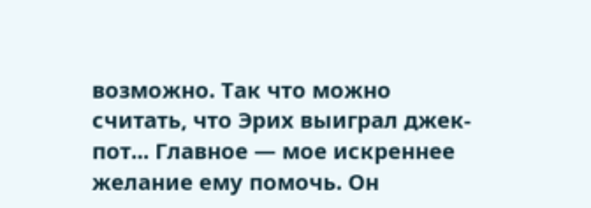возможно. Так что можно считать, что Эрих выиграл джек-пот... Главное — мое искреннее желание ему помочь. Он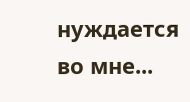нуждается во мне...